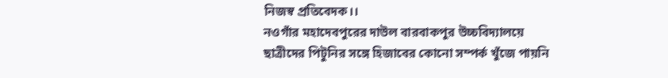নিজস্ব প্রতিবেদক।।
নওগাঁর মহাদেবপুরের দাউল বারবাকপুর উচ্চবিদ্যালয়ে ছাত্রীদের পিটুনির সঙ্গে হিজাবের কোনো সম্পর্ক খুঁজে পায়নি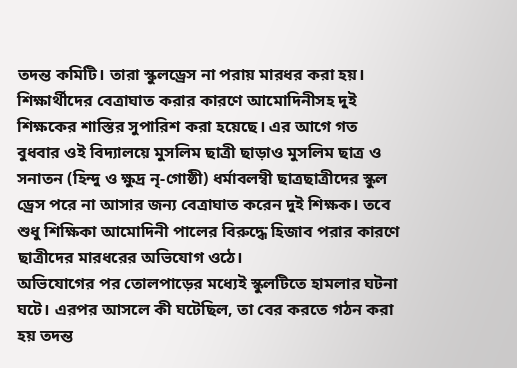তদন্ত কমিটি। তারা স্কুলড্রেস না পরায় মারধর করা হয়। শিক্ষার্থীদের বেত্রাঘাত করার কারণে আমোদিনীসহ দুই শিক্ষকের শাস্তির সুপারিশ করা হয়েছে। এর আগে গত বুধবার ওই বিদ্যালয়ে মুসলিম ছাত্রী ছাড়াও মুসলিম ছাত্র ও সনাতন (হিন্দু ও ক্ষুদ্র নৃ-গোষ্ঠী) ধর্মাবলম্বী ছাত্রছাত্রীদের স্কুল ড্রেস পরে না আসার জন্য বেত্রাঘাত করেন দুই শিক্ষক। তবে শুধু শিক্ষিকা আমোদিনী পালের বিরুদ্ধে হিজাব পরার কারণে ছাত্রীদের মারধরের অভিযোগ ওঠে।
অভিযোগের পর তোলপাড়ের মধ্যেই স্কুলটিতে হামলার ঘটনা ঘটে। এরপর আসলে কী ঘটেছিল, তা বের করতে গঠন করা হয় তদন্ত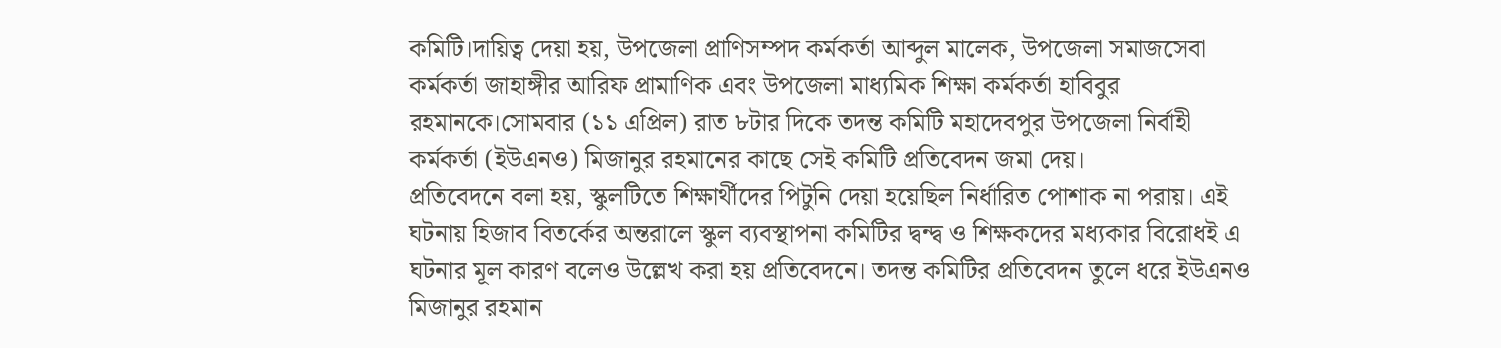কমিটি।দায়িত্ব দেয়া হয়, উপজেলা প্রাণিসম্পদ কর্মকর্তা আব্দুল মালেক, উপজেলা সমাজসেবা কর্মকর্তা জাহাঙ্গীর আরিফ প্রামাণিক এবং উপজেলা মাধ্যমিক শিক্ষা কর্মকর্তা হাবিবুর রহমানকে।সোমবার (১১ এপ্রিল) রাত ৮টার দিকে তদন্ত কমিটি মহাদেবপুর উপজেলা নির্বাহী কর্মকর্তা (ইউএনও) মিজানুর রহমানের কাছে সেই কমিটি প্রতিবেদন জমা দেয়।
প্রতিবেদনে বলা হয়, স্কুলটিতে শিক্ষার্থীদের পিটুনি দেয়া হয়েছিল নির্ধারিত পোশাক না পরায়। এই ঘটনায় হিজাব বিতর্কের অন্তরালে স্কুল ব্যবস্থাপনা কমিটির দ্বন্দ্ব ও শিক্ষকদের মধ্যকার বিরোধই এ ঘটনার মূল কারণ বলেও উল্লেখ করা হয় প্রতিবেদনে। তদন্ত কমিটির প্রতিবেদন তুলে ধরে ইউএনও মিজানুর রহমান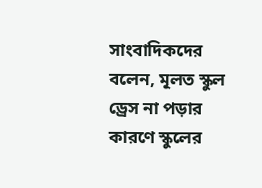সাংবাদিকদের বলেন, মূলত স্কুল ড্রেস না পড়ার কারণে স্কুলের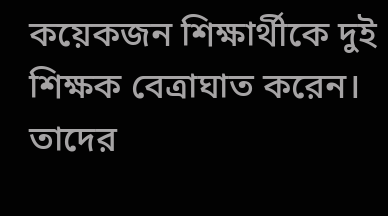কয়েকজন শিক্ষার্থীকে দুই শিক্ষক বেত্রাঘাত করেন। তাদের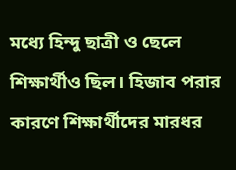মধ্যে হিন্দু ছাত্রী ও ছেলে শিক্ষার্থীও ছিল। হিজাব পরার কারণে শিক্ষার্থীদের মারধর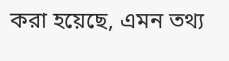করা হয়েছে, এমন তথ্য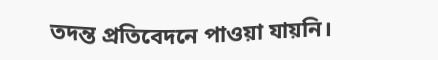তদন্ত প্রতিবেদনে পাওয়া যায়নি।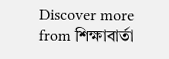Discover more from শিক্ষাবার্তা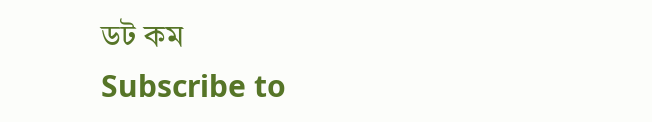ডট কম
Subscribe to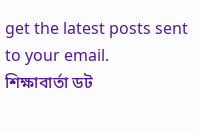get the latest posts sent to your email.
শিক্ষাবার্তা ডট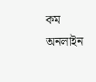কম অনলাইন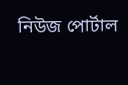নিউজ পোর্টাল